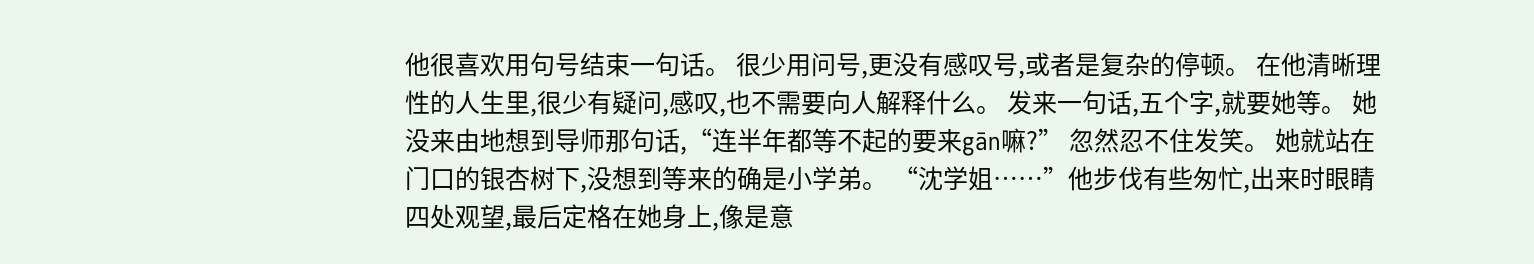他很喜欢用句号结束一句话。 很少用问号,更没有感叹号,或者是复杂的停顿。 在他清晰理性的人生里,很少有疑问,感叹,也不需要向人解释什么。 发来一句话,五个字,就要她等。 她没来由地想到导师那句话,“连半年都等不起的要来gān嘛?” 忽然忍不住发笑。 她就站在门口的银杏树下,没想到等来的确是小学弟。 “沈学姐……”他步伐有些匆忙,出来时眼睛四处观望,最后定格在她身上,像是意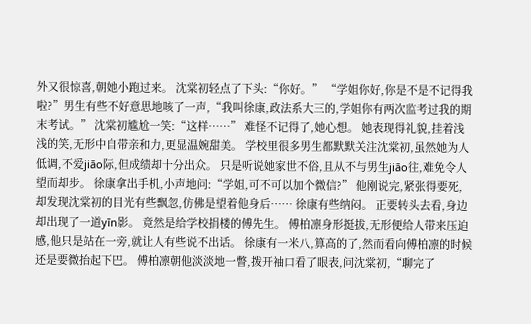外又很惊喜,朝她小跑过来。 沈棠初轻点了下头:“你好。” “学姐你好,你是不是不记得我啦?”男生有些不好意思地咳了一声,“我叫徐康,政法系大三的,学姐你有两次监考过我的期末考试。” 沈棠初尴尬一笑:“这样……” 难怪不记得了,她心想。 她表现得礼貌,挂着浅浅的笑,无形中自带亲和力,更显温婉甜美。 学校里很多男生都默默关注沈棠初,虽然她为人低调,不爱jiāo际,但成绩却十分出众。 只是听说她家世不俗,且从不与男生jiāo往,难免令人望而却步。 徐康拿出手机,小声地问:“学姐,可不可以加个微信?” 他刚说完,紧张得要死,却发现沈棠初的目光有些飘忽,仿佛是望着他身后…… 徐康有些纳闷。 正要转头去看,身边却出现了一道yīn影。 竟然是给学校捐楼的傅先生。 傅柏凛身形挺拔,无形便给人带来压迫感,他只是站在一旁,就让人有些说不出话。 徐康有一米八,算高的了,然而看向傅柏凛的时候还是要微抬起下巴。 傅柏凛朝他淡淡地一瞥,拨开袖口看了眼表,问沈棠初,“聊完了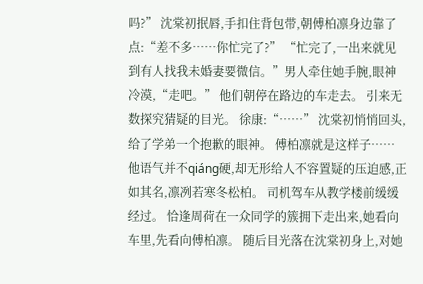吗?” 沈棠初抿唇,手扣住背包带,朝傅柏凛身边靠了点:“差不多……你忙完了?” “忙完了,一出来就见到有人找我未婚妻要微信。”男人牵住她手腕,眼神冷漠,“走吧。” 他们朝停在路边的车走去。 引来无数探究猜疑的目光。 徐康:“……” 沈棠初悄悄回头,给了学弟一个抱歉的眼神。 傅柏凛就是这样子…… 他语气并不qiáng硬,却无形给人不容置疑的压迫感,正如其名,凛冽若寒冬松柏。 司机驾车从教学楼前缓缓经过。 恰逢周荷在一众同学的簇拥下走出来,她看向车里,先看向傅柏凛。 随后目光落在沈棠初身上,对她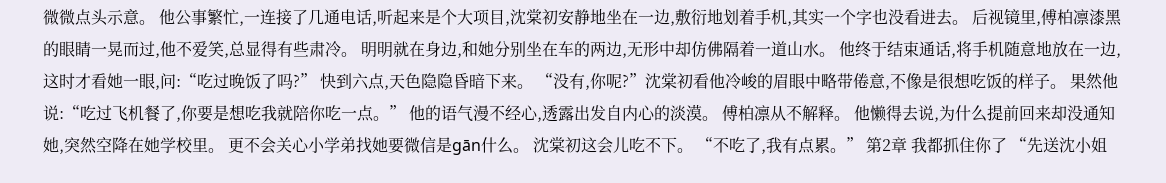微微点头示意。 他公事繁忙,一连接了几通电话,听起来是个大项目,沈棠初安静地坐在一边,敷衍地划着手机,其实一个字也没看进去。 后视镜里,傅柏凛漆黑的眼睛一晃而过,他不爱笑,总显得有些肃冷。 明明就在身边,和她分别坐在车的两边,无形中却仿佛隔着一道山水。 他终于结束通话,将手机随意地放在一边,这时才看她一眼,问:“吃过晚饭了吗?” 快到六点,天色隐隐昏暗下来。 “没有,你呢?”沈棠初看他冷峻的眉眼中略带倦意,不像是很想吃饭的样子。 果然他说:“吃过飞机餐了,你要是想吃我就陪你吃一点。” 他的语气漫不经心,透露出发自内心的淡漠。 傅柏凛从不解释。 他懒得去说,为什么提前回来却没通知她,突然空降在她学校里。 更不会关心小学弟找她要微信是gān什么。 沈棠初这会儿吃不下。 “不吃了,我有点累。” 第2章 我都抓住你了 “先送沈小姐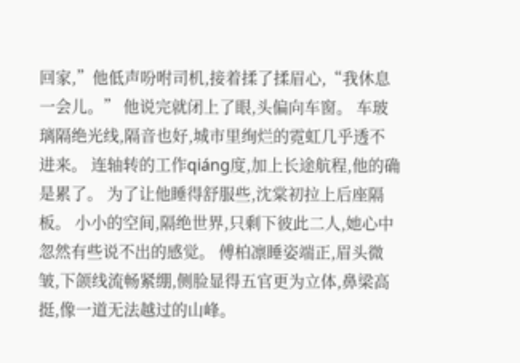回家,”他低声吩咐司机,接着揉了揉眉心,“我休息一会儿。” 他说完就闭上了眼,头偏向车窗。 车玻璃隔绝光线,隔音也好,城市里绚烂的霓虹几乎透不进来。 连轴转的工作qiáng度,加上长途航程,他的确是累了。 为了让他睡得舒服些,沈棠初拉上后座隔板。 小小的空间,隔绝世界,只剩下彼此二人,她心中忽然有些说不出的感觉。 傅柏凛睡姿端正,眉头微皱,下颌线流畅紧绷,侧脸显得五官更为立体,鼻梁高挺,像一道无法越过的山峰。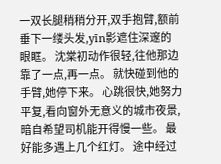一双长腿稍稍分开,双手抱臂,额前垂下一缕头发,yīn影遮住深邃的眼眶。 沈棠初动作很轻,往他那边靠了一点,再一点。 就快碰到他的手臂,她停下来。 心跳很快,她努力平复,看向窗外无意义的城市夜景,暗自希望司机能开得慢一些。 最好能多遇上几个红灯。 途中经过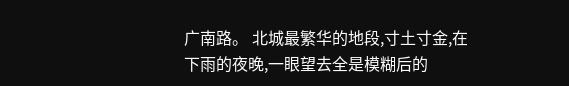广南路。 北城最繁华的地段,寸土寸金,在下雨的夜晚,一眼望去全是模糊后的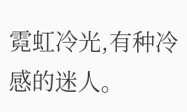霓虹冷光,有种冷感的迷人。